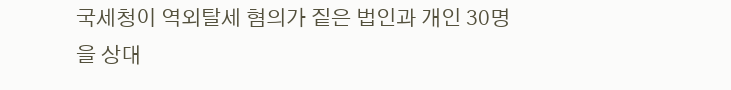국세청이 역외탈세 혐의가 짙은 법인과 개인 30명을 상대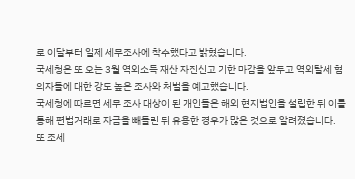로 이달부터 일제 세무조사에 착수했다고 밝혔습니다.
국세청은 또 오는 3월 역외소득 재산 자진신고 기한 마감을 앞두고 역외탈세 혐의자들에 대한 강도 높은 조사와 처벌을 예고했습니다.
국세청에 따르면 세무 조사 대상이 된 개인들은 해외 현지법인을 설립한 뒤 이를 통해 편법거래로 자금을 빼돌린 뒤 유용한 경우가 많은 것으로 알려졌습니다.
또 조세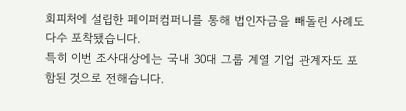회피처에 설립한 페이퍼컴퍼니를 통해 법인자금을 빼돌린 사례도 다수 포착됐습니다.
특히 이번 조사대상에는 국내 30대 그룹 계열 기업 관계자도 포함된 것으로 전해습니다.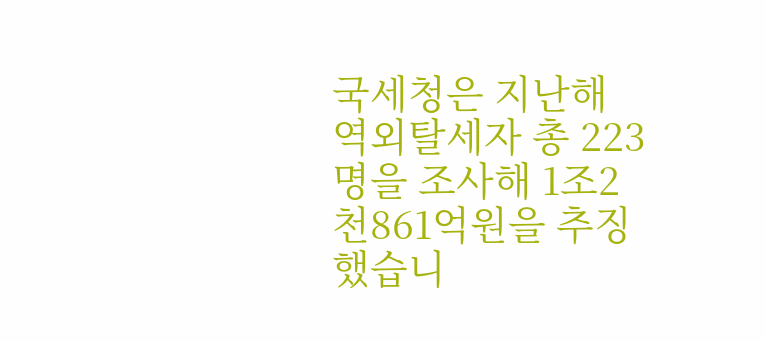국세청은 지난해 역외탈세자 총 223명을 조사해 1조2천861억원을 추징했습니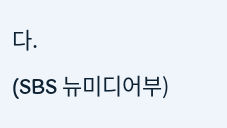다.
(SBS 뉴미디어부)